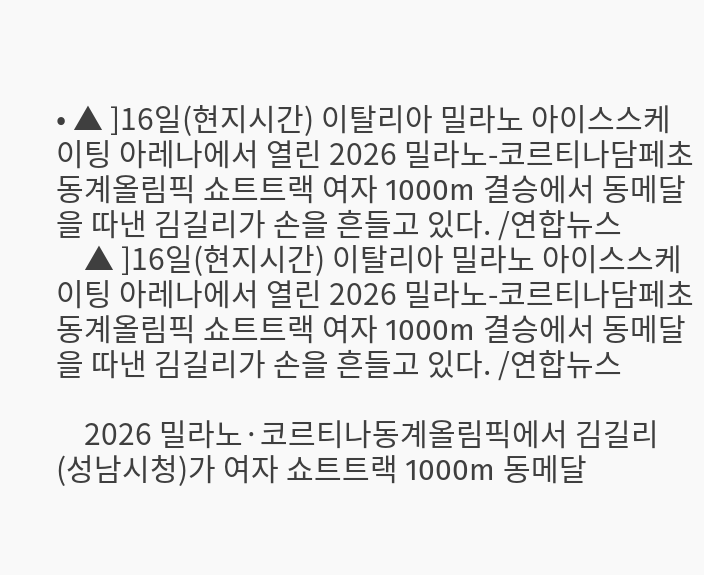• ▲ ]16일(현지시간) 이탈리아 밀라노 아이스스케이팅 아레나에서 열린 2026 밀라노-코르티나담페초 동계올림픽 쇼트트랙 여자 1000m 결승에서 동메달을 따낸 김길리가 손을 흔들고 있다. /연합뉴스
    ▲ ]16일(현지시간) 이탈리아 밀라노 아이스스케이팅 아레나에서 열린 2026 밀라노-코르티나담페초 동계올림픽 쇼트트랙 여자 1000m 결승에서 동메달을 따낸 김길리가 손을 흔들고 있다. /연합뉴스

    2026 밀라노·코르티나동계올림픽에서 김길리(성남시청)가 여자 쇼트트랙 1000m 동메달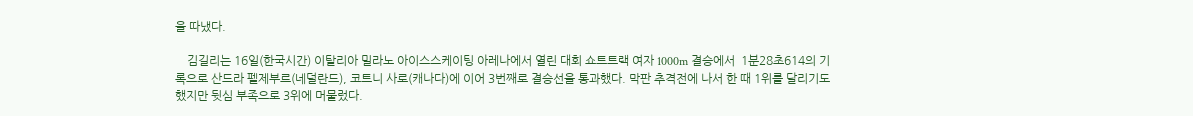을 따냈다.

    김길리는 16일(한국시간) 이탈리아 밀라노 아이스스케이팅 아레나에서 열린 대회 쇼트트랙 여자 1000m 결승에서  1분28초614의 기록으로 산드라 펠제부르(네덜란드), 코트니 사로(캐나다)에 이어 3번째로 결승선을 통과했다. 막판 추격전에 나서 한 때 1위를 달리기도 했지만 뒷심 부족으로 3위에 머물렀다.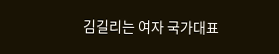김길리는 여자 국가대표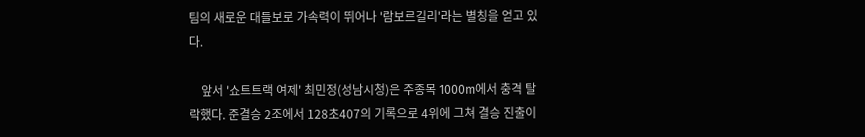팀의 새로운 대들보로 가속력이 뛰어나 '람보르길리'라는 별칭을 얻고 있다.

    앞서 '쇼트트랙 여제' 최민정(성남시청)은 주종목 1000m에서 충격 탈락했다. 준결승 2조에서 128초407의 기록으로 4위에 그쳐 결승 진출이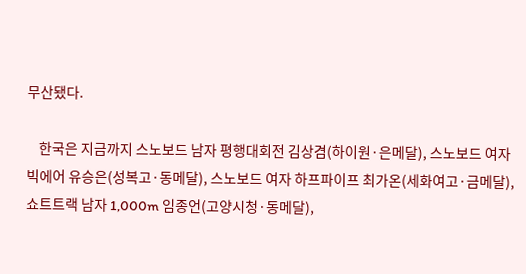무산됐다.

    한국은 지금까지 스노보드 남자 평행대회전 김상겸(하이원·은메달), 스노보드 여자 빅에어 유승은(성복고·동메달), 스노보드 여자 하프파이프 최가온(세화여고·금메달), 쇼트트랙 남자 1,000m 임종언(고양시청·동메달),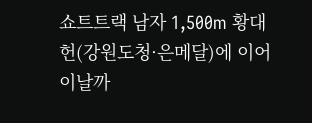쇼트트랙 남자 1,500m 황대헌(강원도청·은메달)에 이어 이날까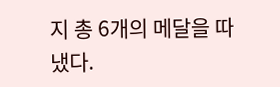지 총 6개의 메달을 따냈다.